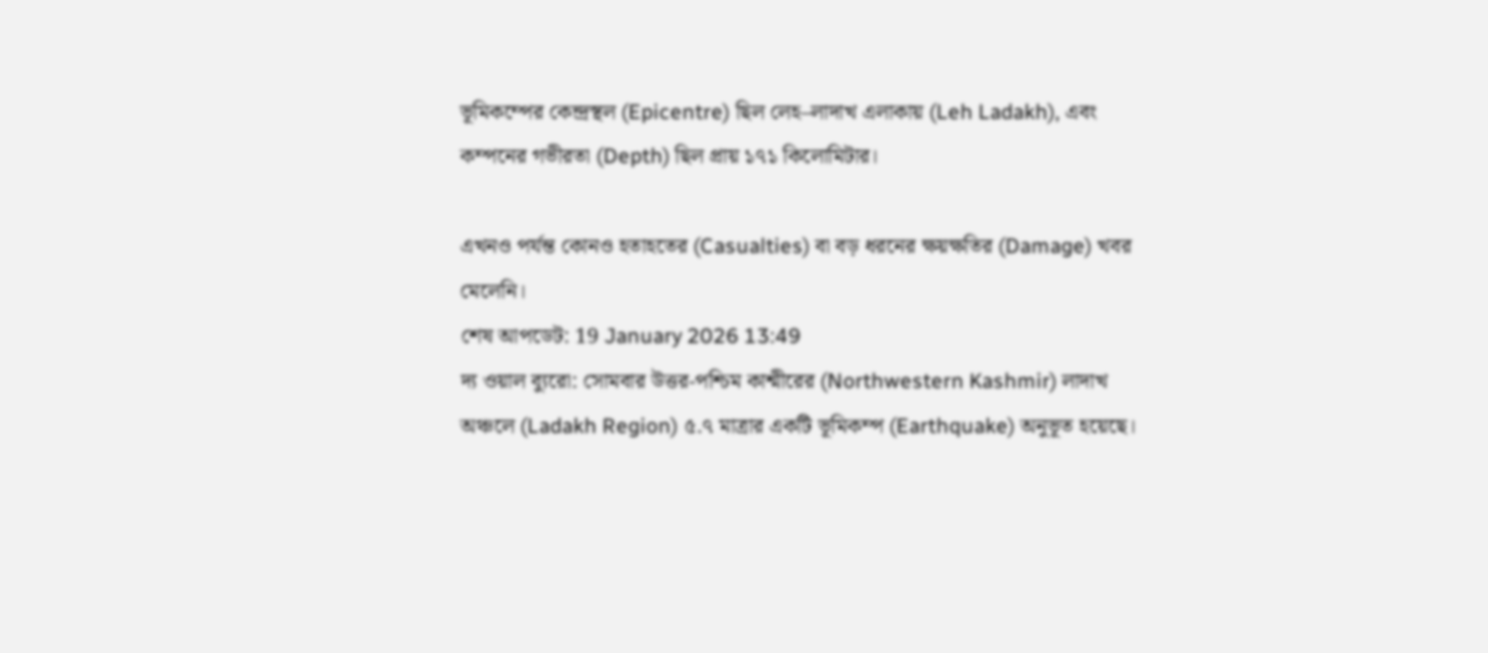ভূমিকম্পের কেন্দ্রস্থল (Epicentre) ছিল লেহ–লাদাখ এলাকায় (Leh Ladakh), এবং কম্পনের গভীরতা (Depth) ছিল প্রায় ১৭১ কিলোমিটার।

এখনও পর্যন্ত কোনও হতাহতের (Casualties) বা বড় ধরনের ক্ষয়ক্ষতির (Damage) খবর মেলেনি।
শেষ আপডেট: 19 January 2026 13:49
দ্য ওয়াল ব্যুরো: সোমবার উত্তর-পশ্চিম কাশ্মীরের (Northwestern Kashmir) লাদাখ অঞ্চলে (Ladakh Region) ৫.৭ মাত্রার একটি ভূমিকম্প (Earthquake) অনুভূত হয়েছে।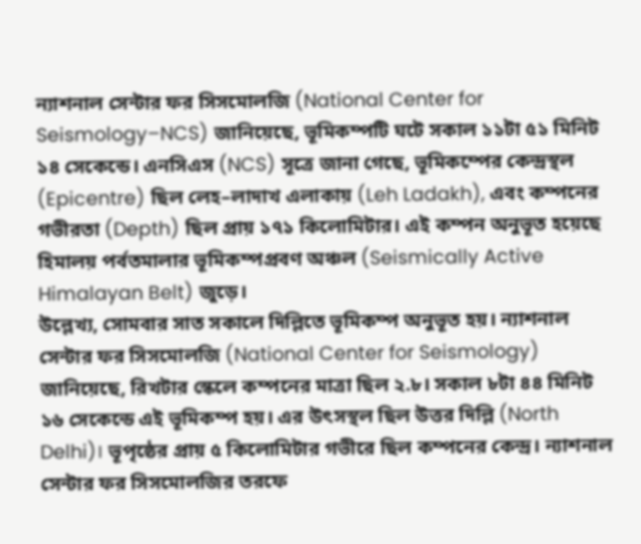ন্যাশনাল সেন্টার ফর সিসমোলজি (National Center for Seismology–NCS) জানিয়েছে, ভূমিকম্পটি ঘটে সকাল ১১টা ৫১ মিনিট ১৪ সেকেন্ডে। এনসিএস (NCS) সূত্রে জানা গেছে, ভূমিকম্পের কেন্দ্রস্থল (Epicentre) ছিল লেহ–লাদাখ এলাকায় (Leh Ladakh), এবং কম্পনের গভীরতা (Depth) ছিল প্রায় ১৭১ কিলোমিটার। এই কম্পন অনুভূত হয়েছে হিমালয় পর্বতমালার ভূমিকম্পপ্রবণ অঞ্চল (Seismically Active Himalayan Belt) জুড়ে।
উল্লেখ্য, সোমবার সাত সকালে দিল্লিতে ভূমিকম্প অনুভূত হয়। ন্যাশনাল সেন্টার ফর সিসমোলজি (National Center for Seismology) জানিয়েছে, রিখটার স্কেলে কম্পনের মাত্রা ছিল ২.৮। সকাল ৮টা ৪৪ মিনিট ১৬ সেকেন্ডে এই ভূমিকম্প হয়। এর উৎসস্থল ছিল উত্তর দিল্লি (North Delhi)। ভূপৃষ্ঠের প্রায় ৫ কিলোমিটার গভীরে ছিল কম্পনের কেন্দ্র। ন্যাশনাল সেন্টার ফর সিসমোলজির তরফে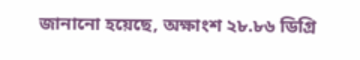জানানো হয়েছে, অক্ষাংশ ২৮.৮৬ ডিগ্রি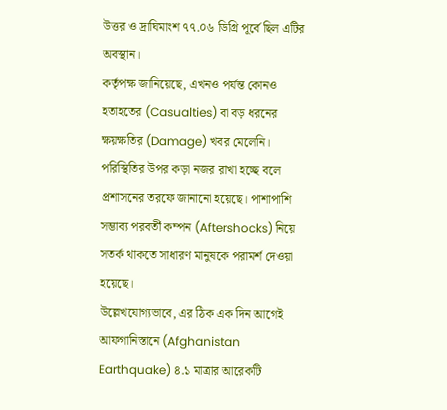উত্তর ও দ্রাঘিমাংশ ৭৭.০৬ ডিগ্রি পূর্বে ছিল এটির অবস্থান।
কর্তৃপক্ষ জানিয়েছে, এখনও পর্যন্ত কোনও হতাহতের (Casualties) বা বড় ধরনের ক্ষয়ক্ষতির (Damage) খবর মেলেনি। পরিস্থিতির উপর কড়া নজর রাখা হচ্ছে বলে প্রশাসনের তরফে জানানো হয়েছে। পাশাপাশি সম্ভাব্য পরবর্তী কম্পন (Aftershocks) নিয়ে সতর্ক থাকতে সাধারণ মানুষকে পরামর্শ দেওয়া হয়েছে।
উল্লেখযোগ্যভাবে, এর ঠিক এক দিন আগেই আফগানিস্তানে (Afghanistan Earthquake) ৪.১ মাত্রার আরেকটি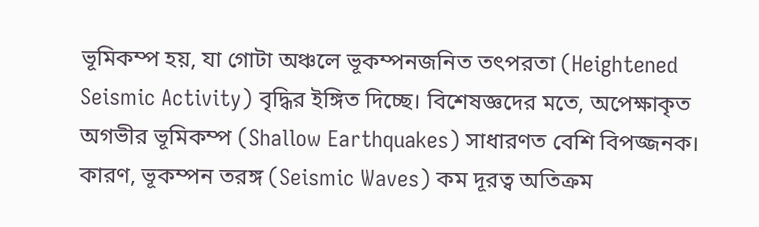ভূমিকম্প হয়, যা গোটা অঞ্চলে ভূকম্পনজনিত তৎপরতা (Heightened Seismic Activity) বৃদ্ধির ইঙ্গিত দিচ্ছে। বিশেষজ্ঞদের মতে, অপেক্ষাকৃত অগভীর ভূমিকম্প (Shallow Earthquakes) সাধারণত বেশি বিপজ্জনক। কারণ, ভূকম্পন তরঙ্গ (Seismic Waves) কম দূরত্ব অতিক্রম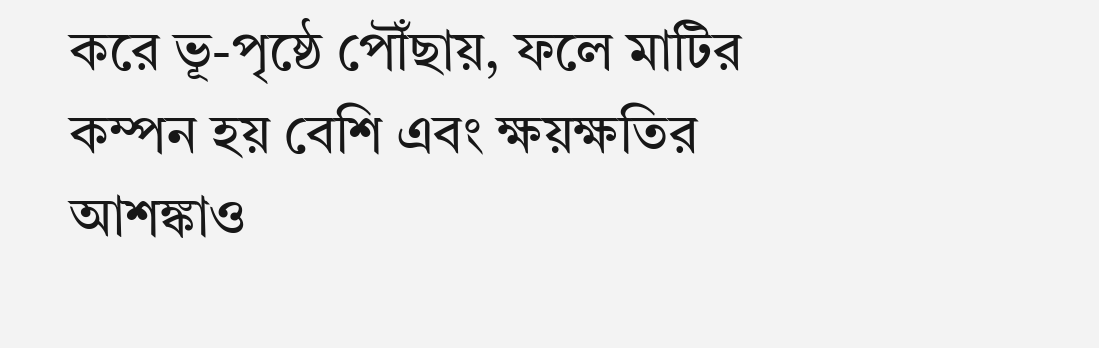করে ভূ-পৃষ্ঠে পৌঁছায়, ফলে মাটির কম্পন হয় বেশি এবং ক্ষয়ক্ষতির আশঙ্কাও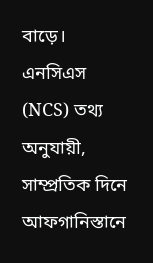বাড়ে।
এনসিএস (NCS) তথ্য অনুযায়ী, সাম্প্রতিক দিনে আফগানিস্তানে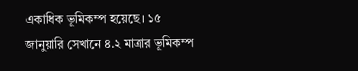একাধিক ভূমিকম্প হয়েছে। ১৫ জানুয়ারি সেখানে ৪.২ মাত্রার ভূমিকম্প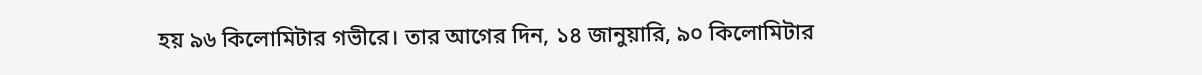হয় ৯৬ কিলোমিটার গভীরে। তার আগের দিন, ১৪ জানুয়ারি, ৯০ কিলোমিটার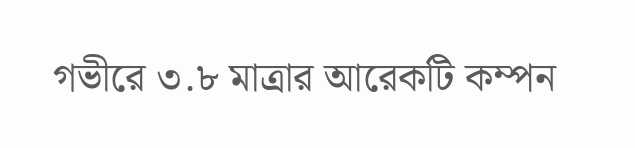গভীরে ৩.৮ মাত্রার আরেকটি কম্পন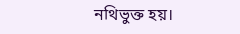নথিভুক্ত হয়।